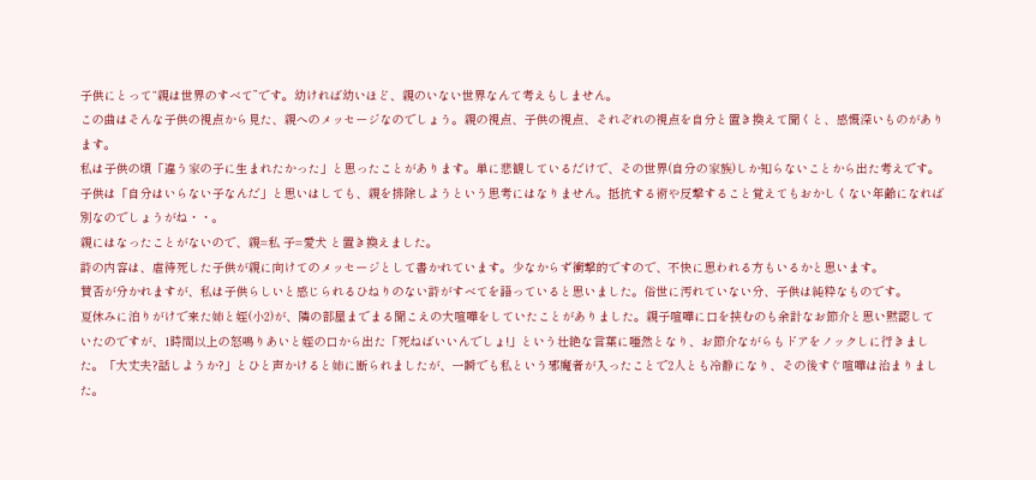子供にとって“親は世界のすべて”です。幼ければ幼いほど、親のいない世界なんて考えもしません。
この曲はそんな子供の視点から見た、親へのメッセージなのでしょう。親の視点、子供の視点、それぞれの視点を自分と置き換えて聞くと、感慨深いものがあります。
私は子供の頃「違う家の子に生まれたかった」と思ったことがあります。単に悲観しているだけで、その世界(自分の家族)しか知らないことから出た考えです。
子供は「自分はいらない子なんだ」と思いはしても、親を排除しようという思考にはなりません。抵抗する術や反撃すること覚えてもおかしくない年齢になれば別なのでしょうがね・・。
親にはなったことがないので、親=私 子=愛犬 と置き換えました。
詩の内容は、虐待死した子供が親に向けてのメッセージとして書かれています。少なからず衝撃的ですので、不快に思われる方もいるかと思います。
賛否が分かれますが、私は子供らしいと感じられるひねりのない詩がすべてを語っていると思いました。俗世に汚れていない分、子供は純粋なものです。
夏休みに泊りがけで来た姉と姪(小2)が、隣の部屋までまる聞こえの大喧嘩をしていたことがありました。親子喧嘩に口を挟むのも余計なお節介と思い黙認していたのですが、1時間以上の怒鳴りあいと姪の口から出た「死ねばいいんでしょ!」という壮絶な言葉に唖然となり、お節介ながらもドアをノックしに行きました。「大丈夫?話しようか?」とひと声かけると姉に断られましたが、一瞬でも私という邪魔者が入ったことで2人とも冷静になり、その後すぐ喧嘩は治まりました。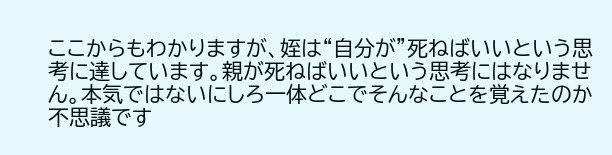ここからもわかりますが、姪は“自分が”死ねばいいという思考に達しています。親が死ねばいいという思考にはなりません。本気ではないにしろ一体どこでそんなことを覚えたのか不思議です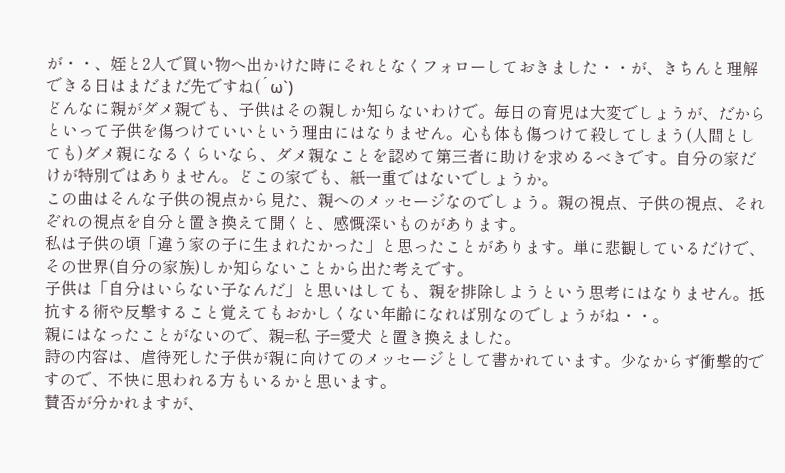が・・、姪と2人で買い物へ出かけた時にそれとなくフォローしておきました・・が、きちんと理解できる日はまだまだ先ですね(´ω`)
どんなに親がダメ親でも、子供はその親しか知らないわけで。毎日の育児は大変でしょうが、だからといって子供を傷つけていいという理由にはなりません。心も体も傷つけて殺してしまう(人間としても)ダメ親になるくらいなら、ダメ親なことを認めて第三者に助けを求めるべきです。自分の家だけが特別ではありません。どこの家でも、紙一重ではないでしょうか。
この曲はそんな子供の視点から見た、親へのメッセージなのでしょう。親の視点、子供の視点、それぞれの視点を自分と置き換えて聞くと、感慨深いものがあります。
私は子供の頃「違う家の子に生まれたかった」と思ったことがあります。単に悲観しているだけで、その世界(自分の家族)しか知らないことから出た考えです。
子供は「自分はいらない子なんだ」と思いはしても、親を排除しようという思考にはなりません。抵抗する術や反撃すること覚えてもおかしくない年齢になれば別なのでしょうがね・・。
親にはなったことがないので、親=私 子=愛犬 と置き換えました。
詩の内容は、虐待死した子供が親に向けてのメッセージとして書かれています。少なからず衝撃的ですので、不快に思われる方もいるかと思います。
賛否が分かれますが、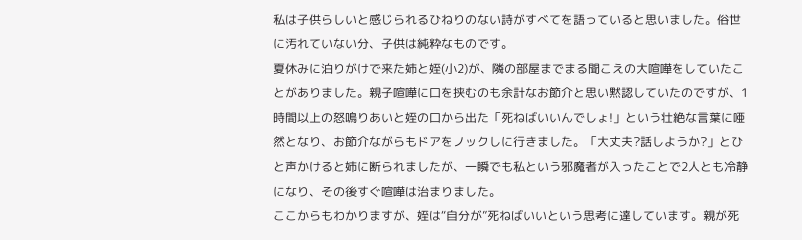私は子供らしいと感じられるひねりのない詩がすべてを語っていると思いました。俗世に汚れていない分、子供は純粋なものです。
夏休みに泊りがけで来た姉と姪(小2)が、隣の部屋までまる聞こえの大喧嘩をしていたことがありました。親子喧嘩に口を挟むのも余計なお節介と思い黙認していたのですが、1時間以上の怒鳴りあいと姪の口から出た「死ねばいいんでしょ!」という壮絶な言葉に唖然となり、お節介ながらもドアをノックしに行きました。「大丈夫?話しようか?」とひと声かけると姉に断られましたが、一瞬でも私という邪魔者が入ったことで2人とも冷静になり、その後すぐ喧嘩は治まりました。
ここからもわかりますが、姪は“自分が”死ねばいいという思考に達しています。親が死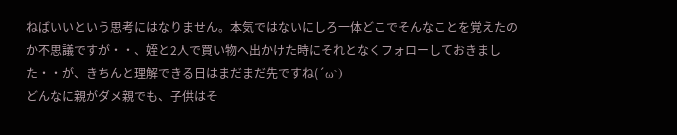ねばいいという思考にはなりません。本気ではないにしろ一体どこでそんなことを覚えたのか不思議ですが・・、姪と2人で買い物へ出かけた時にそれとなくフォローしておきました・・が、きちんと理解できる日はまだまだ先ですね(´ω`)
どんなに親がダメ親でも、子供はそ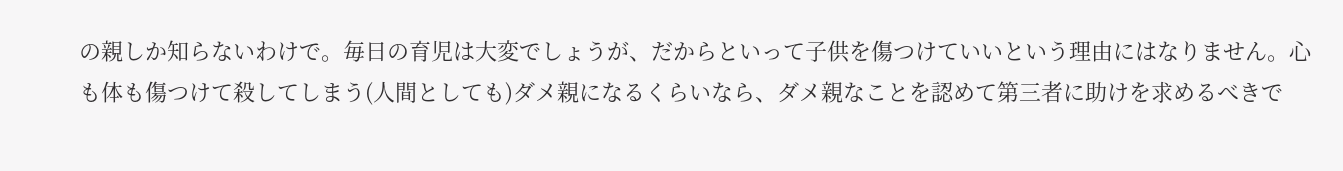の親しか知らないわけで。毎日の育児は大変でしょうが、だからといって子供を傷つけていいという理由にはなりません。心も体も傷つけて殺してしまう(人間としても)ダメ親になるくらいなら、ダメ親なことを認めて第三者に助けを求めるべきで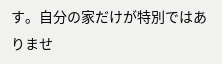す。自分の家だけが特別ではありませ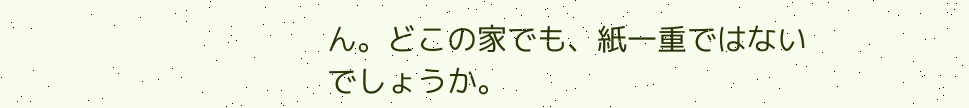ん。どこの家でも、紙一重ではないでしょうか。